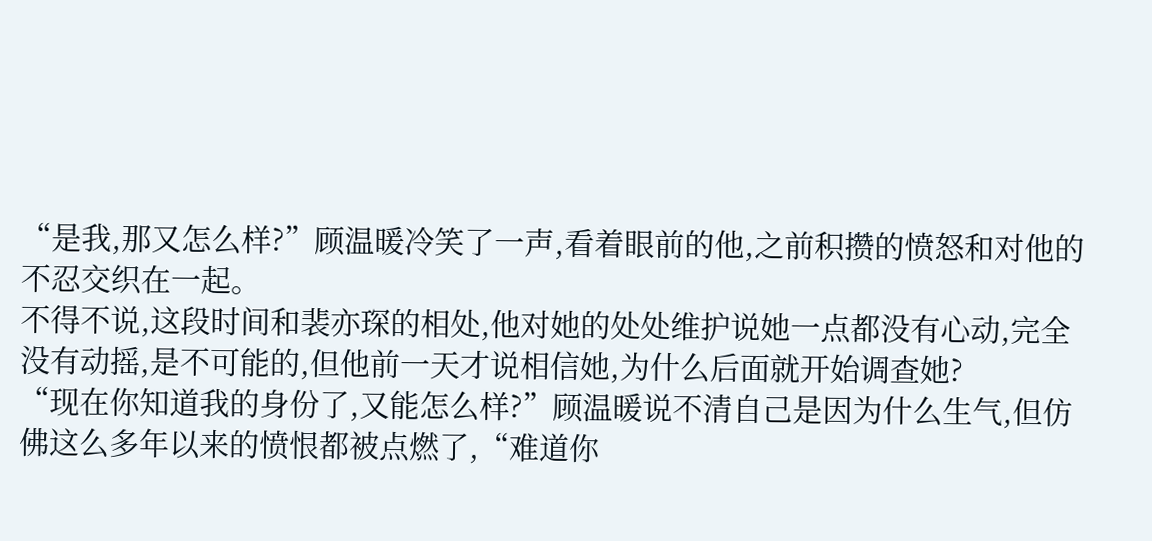“是我,那又怎么样?”顾温暖冷笑了一声,看着眼前的他,之前积攒的愤怒和对他的不忍交织在一起。
不得不说,这段时间和裴亦琛的相处,他对她的处处维护说她一点都没有心动,完全没有动摇,是不可能的,但他前一天才说相信她,为什么后面就开始调查她?
“现在你知道我的身份了,又能怎么样?”顾温暖说不清自己是因为什么生气,但仿佛这么多年以来的愤恨都被点燃了,“难道你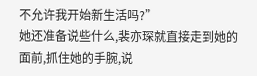不允许我开始新生活吗?”
她还准备说些什么,裴亦琛就直接走到她的面前,抓住她的手腕,说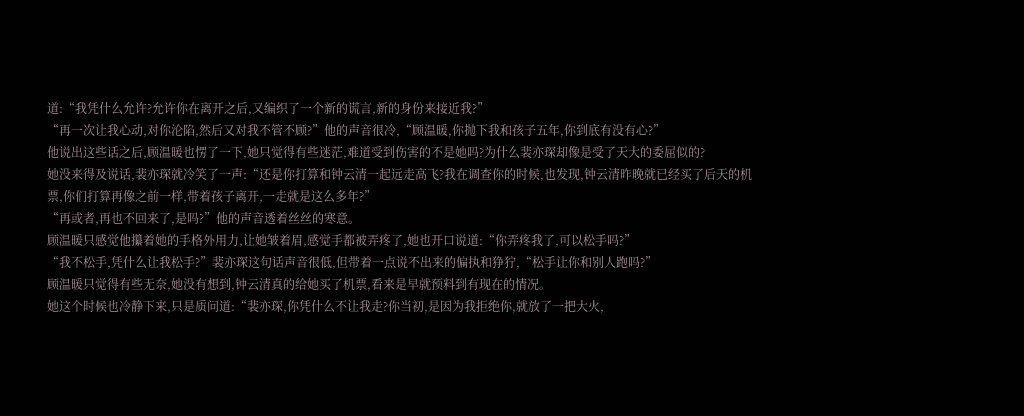道:“我凭什么允许?允许你在离开之后,又编织了一个新的谎言,新的身份来接近我?”
“再一次让我心动,对你沦陷,然后又对我不管不顾?”他的声音很冷,“顾温暖,你抛下我和孩子五年,你到底有没有心?”
他说出这些话之后,顾温暖也愣了一下,她只觉得有些迷茫,难道受到伤害的不是她吗?为什么裴亦琛却像是受了天大的委屈似的?
她没来得及说话,裴亦琛就冷笑了一声:“还是你打算和钟云清一起远走高飞?我在调查你的时候,也发现,钟云清昨晚就已经买了后天的机票,你们打算再像之前一样,带着孩子离开,一走就是这么多年?”
“再或者,再也不回来了,是吗?”他的声音透着丝丝的寒意。
顾温暖只感觉他攥着她的手格外用力,让她皱着眉,感觉手都被弄疼了,她也开口说道:“你弄疼我了,可以松手吗?”
“我不松手,凭什么让我松手?”裴亦琛这句话声音很低,但带着一点说不出来的偏执和狰狞,“松手让你和别人跑吗?”
顾温暖只觉得有些无奈,她没有想到,钟云清真的给她买了机票,看来是早就预料到有现在的情况。
她这个时候也冷静下来,只是质问道:“裴亦琛,你凭什么不让我走?你当初,是因为我拒绝你,就放了一把大火,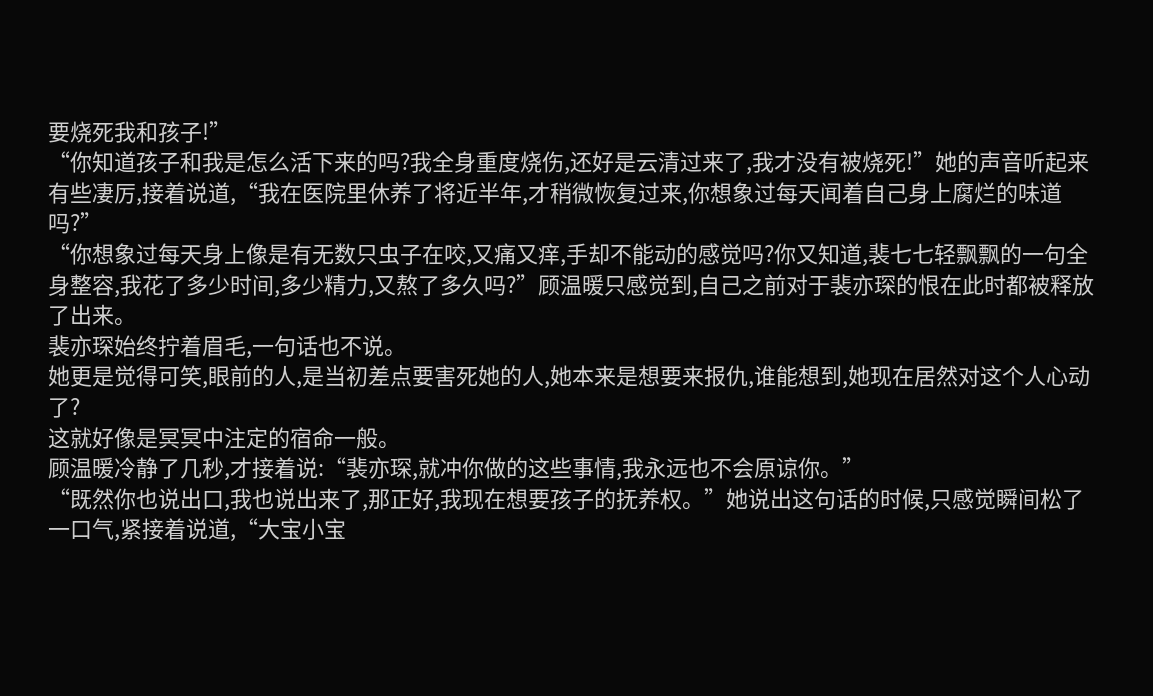要烧死我和孩子!”
“你知道孩子和我是怎么活下来的吗?我全身重度烧伤,还好是云清过来了,我才没有被烧死!”她的声音听起来有些凄厉,接着说道,“我在医院里休养了将近半年,才稍微恢复过来,你想象过每天闻着自己身上腐烂的味道吗?”
“你想象过每天身上像是有无数只虫子在咬,又痛又痒,手却不能动的感觉吗?你又知道,裴七七轻飘飘的一句全身整容,我花了多少时间,多少精力,又熬了多久吗?”顾温暖只感觉到,自己之前对于裴亦琛的恨在此时都被释放了出来。
裴亦琛始终拧着眉毛,一句话也不说。
她更是觉得可笑,眼前的人,是当初差点要害死她的人,她本来是想要来报仇,谁能想到,她现在居然对这个人心动了?
这就好像是冥冥中注定的宿命一般。
顾温暖冷静了几秒,才接着说:“裴亦琛,就冲你做的这些事情,我永远也不会原谅你。”
“既然你也说出口,我也说出来了,那正好,我现在想要孩子的抚养权。”她说出这句话的时候,只感觉瞬间松了一口气,紧接着说道,“大宝小宝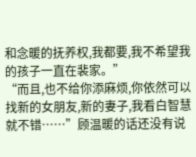和念暖的抚养权,我都要,我不希望我的孩子一直在裴家。”
“而且,也不给你添麻烦,你依然可以找新的女朋友,新的妻子,我看白智慧就不错……”顾温暖的话还没有说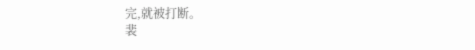完,就被打断。
裴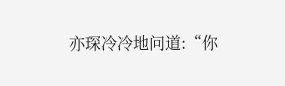亦琛冷冷地问道:“你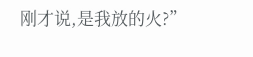刚才说,是我放的火?”